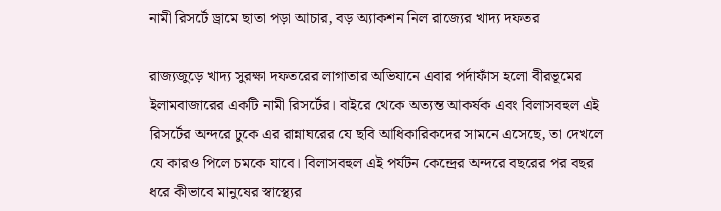নামী রিসর্টে ড্রামে ছাতা পড়া আচার, বড় অ্যাকশন নিল রাজ্যের খাদ্য দফতর

রাজ্যজুড়ে খাদ্য সুরক্ষা দফতরের লাগাতার অভিযানে এবার পর্দাফাঁস হলো বীরভূমের ইলামবাজারের একটি নামী রিসর্টের। বাইরে থেকে অত্যন্ত আকর্ষক এবং বিলাসবহুল এই রিসর্টের অন্দরে ঢুকে এর রান্নাঘরের যে ছবি আধিকারিকদের সামনে এসেছে, তা দেখলে যে কারও পিলে চমকে যাবে। বিলাসবহুল এই পর্যটন কেন্দ্রের অন্দরে বছরের পর বছর ধরে কীভাবে মানুষের স্বাস্থ্যের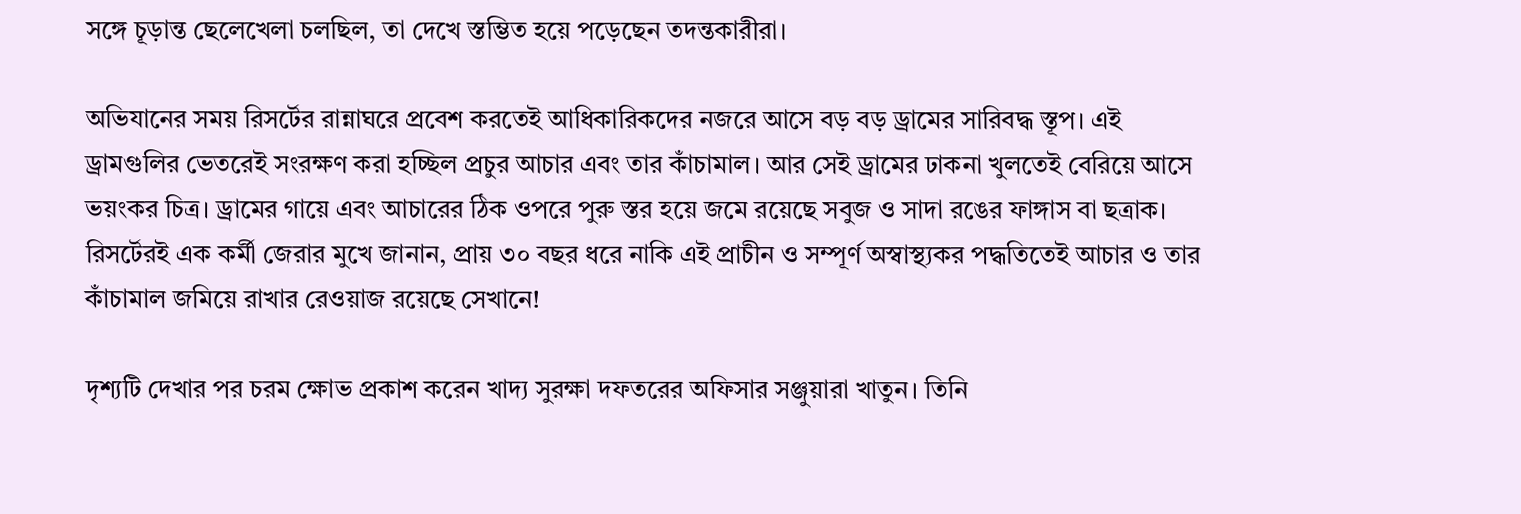সঙ্গে চূড়ান্ত ছেলেখেলা চলছিল, তা দেখে স্তম্ভিত হয়ে পড়েছেন তদন্তকারীরা।

অভিযানের সময় রিসর্টের রান্নাঘরে প্রবেশ করতেই আধিকারিকদের নজরে আসে বড় বড় ড্রামের সারিবদ্ধ স্তূপ। এই ড্রামগুলির ভেতরেই সংরক্ষণ করা হচ্ছিল প্রচুর আচার এবং তার কাঁচামাল। আর সেই ড্রামের ঢাকনা খুলতেই বেরিয়ে আসে ভয়ংকর চিত্র। ড্রামের গায়ে এবং আচারের ঠিক ওপরে পুরু স্তর হয়ে জমে রয়েছে সবুজ ও সাদা রঙের ফাঙ্গাস বা ছত্রাক। রিসর্টেরই এক কর্মী জেরার মুখে জানান, প্রায় ৩০ বছর ধরে নাকি এই প্রাচীন ও সম্পূর্ণ অস্বাস্থ্যকর পদ্ধতিতেই আচার ও তার কাঁচামাল জমিয়ে রাখার রেওয়াজ রয়েছে সেখানে!

দৃশ্যটি দেখার পর চরম ক্ষোভ প্রকাশ করেন খাদ্য সুরক্ষা দফতরের অফিসার সঞ্জুয়ারা খাতুন। তিনি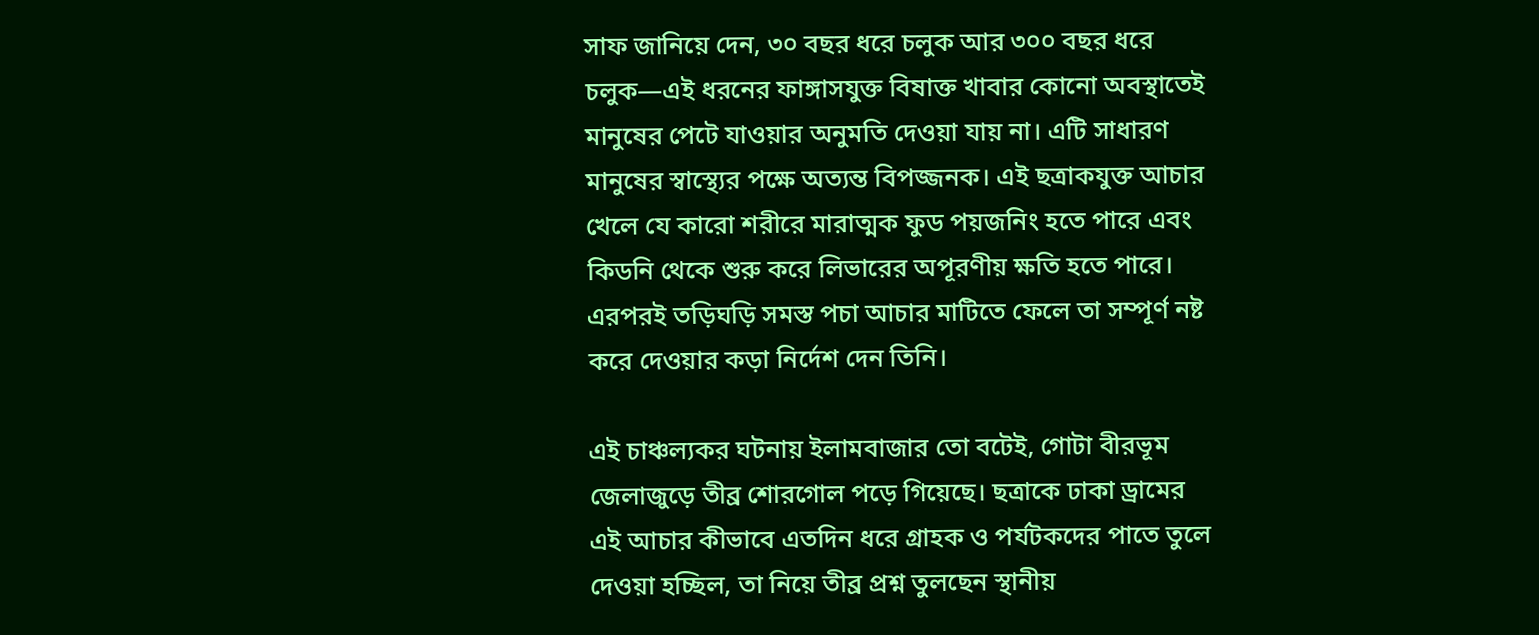সাফ জানিয়ে দেন, ৩০ বছর ধরে চলুক আর ৩০০ বছর ধরে চলুক—এই ধরনের ফাঙ্গাসযুক্ত বিষাক্ত খাবার কোনো অবস্থাতেই মানুষের পেটে যাওয়ার অনুমতি দেওয়া যায় না। এটি সাধারণ মানুষের স্বাস্থ্যের পক্ষে অত্যন্ত বিপজ্জনক। এই ছত্রাকযুক্ত আচার খেলে যে কারো শরীরে মারাত্মক ফুড পয়জনিং হতে পারে এবং কিডনি থেকে শুরু করে লিভারের অপূরণীয় ক্ষতি হতে পারে। এরপরই তড়িঘড়ি সমস্ত পচা আচার মাটিতে ফেলে তা সম্পূর্ণ নষ্ট করে দেওয়ার কড়া নির্দেশ দেন তিনি।

এই চাঞ্চল্যকর ঘটনায় ইলামবাজার তো বটেই, গোটা বীরভূম জেলাজুড়ে তীব্র শোরগোল পড়ে গিয়েছে। ছত্রাকে ঢাকা ড্রামের এই আচার কীভাবে এতদিন ধরে গ্রাহক ও পর্যটকদের পাতে তুলে দেওয়া হচ্ছিল, তা নিয়ে তীব্র প্রশ্ন তুলছেন স্থানীয়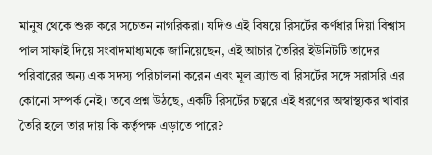মানুষ থেকে শুরু করে সচেতন নাগরিকরা। যদিও এই বিষয়ে রিসর্টের কর্ণধার দিয়া বিশ্বাস পাল সাফাই দিয়ে সংবাদমাধ্যমকে জানিয়েছেন, এই আচার তৈরির ইউনিটটি তাদের পরিবারের অন্য এক সদস্য পরিচালনা করেন এবং মূল ব্র্যান্ড বা রিসর্টের সঙ্গে সরাসরি এর কোনো সম্পর্ক নেই। তবে প্রশ্ন উঠছে, একটি রিসর্টের চত্বরে এই ধরণের অস্বাস্থ্যকর খাবার তৈরি হলে তার দায় কি কর্তৃপক্ষ এড়াতে পারে?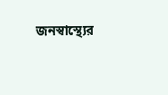জনস্বাস্থ্যের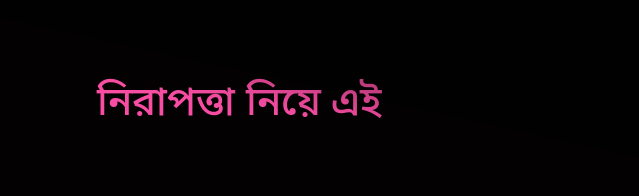নিরাপত্তা নিয়ে এই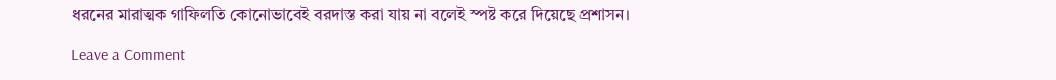ধরনের মারাত্মক গাফিলতি কোনোভাবেই বরদাস্ত করা যায় না বলেই স্পষ্ট করে দিয়েছে প্রশাসন।

Leave a Comment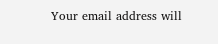Your email address will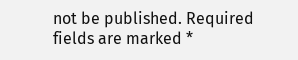not be published. Required fields are marked *